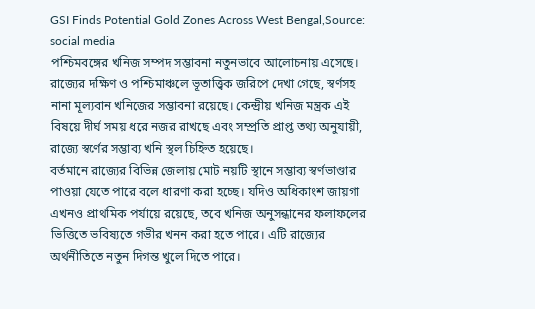GSI Finds Potential Gold Zones Across West Bengal,Source: social media
পশ্চিমবঙ্গের খনিজ সম্পদ সম্ভাবনা নতুনভাবে আলোচনায় এসেছে। রাজ্যের দক্ষিণ ও পশ্চিমাঞ্চলে ভূতাত্ত্বিক জরিপে দেখা গেছে, স্বর্ণসহ নানা মূল্যবান খনিজের সম্ভাবনা রয়েছে। কেন্দ্রীয় খনিজ মন্ত্রক এই বিষয়ে দীর্ঘ সময় ধরে নজর রাখছে এবং সম্প্রতি প্রাপ্ত তথ্য অনুযায়ী, রাজ্যে স্বর্ণের সম্ভাব্য খনি স্থল চিহ্নিত হয়েছে।
বর্তমানে রাজ্যের বিভিন্ন জেলায় মোট নয়টি স্থানে সম্ভাব্য স্বর্ণভাণ্ডার পাওয়া যেতে পারে বলে ধারণা করা হচ্ছে। যদিও অধিকাংশ জায়গা এখনও প্রাথমিক পর্যায়ে রয়েছে, তবে খনিজ অনুসন্ধানের ফলাফলের ভিত্তিতে ভবিষ্যতে গভীর খনন করা হতে পারে। এটি রাজ্যের অর্থনীতিতে নতুন দিগন্ত খুলে দিতে পারে।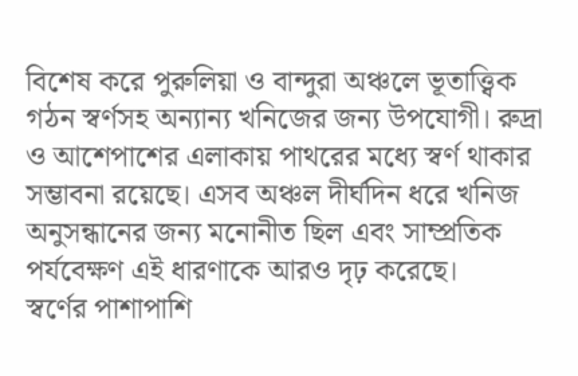বিশেষ করে পুরুলিয়া ও বান্দুরা অঞ্চলে ভূতাত্ত্বিক গঠন স্বর্ণসহ অন্যান্য খনিজের জন্য উপযোগী। রুদ্রা ও আশেপাশের এলাকায় পাথরের মধ্যে স্বর্ণ থাকার সম্ভাবনা রয়েছে। এসব অঞ্চল দীর্ঘদিন ধরে খনিজ অনুসন্ধানের জন্য মনোনীত ছিল এবং সাম্প্রতিক পর্যবেক্ষণ এই ধারণাকে আরও দৃঢ় করেছে।
স্বর্ণের পাশাপাশি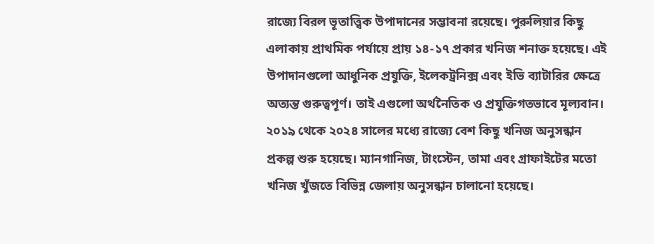রাজ্যে বিরল ভূতাত্ত্বিক উপাদানের সম্ভাবনা রয়েছে। পুরুলিয়ার কিছু এলাকায় প্রাথমিক পর্যায়ে প্রায় ১৪-১৭ প্রকার খনিজ শনাক্ত হয়েছে। এই উপাদানগুলো আধুনিক প্রযুক্তি, ইলেকট্রনিক্স এবং ইভি ব্যাটারির ক্ষেত্রে অত্যন্ত গুরুত্বপূর্ণ। তাই এগুলো অর্থনৈতিক ও প্রযুক্তিগতভাবে মূল্যবান।
২০১৯ থেকে ২০২৪ সালের মধ্যে রাজ্যে বেশ কিছু খনিজ অনুসন্ধান প্রকল্প শুরু হয়েছে। ম্যানগানিজ, টাংস্টেন, তামা এবং গ্রাফাইটের মতো খনিজ খুঁজতে বিভিন্ন জেলায় অনুসন্ধান চালানো হয়েছে।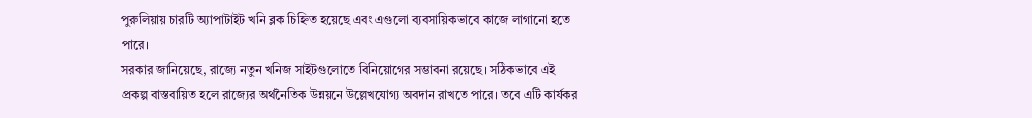পুরুলিয়ায় চারটি অ্যাপাটাইট খনি ব্লক চিহ্নিত হয়েছে এবং এগুলো ব্যবসায়িকভাবে কাজে লাগানো হতে পারে।
সরকার জানিয়েছে, রাজ্যে নতুন খনিজ সাইটগুলোতে বিনিয়োগের সম্ভাবনা রয়েছে। সঠিকভাবে এই প্রকল্প বাস্তবায়িত হলে রাজ্যের অর্থনৈতিক উন্নয়নে উল্লেখযোগ্য অবদান রাখতে পারে। তবে এটি কার্যকর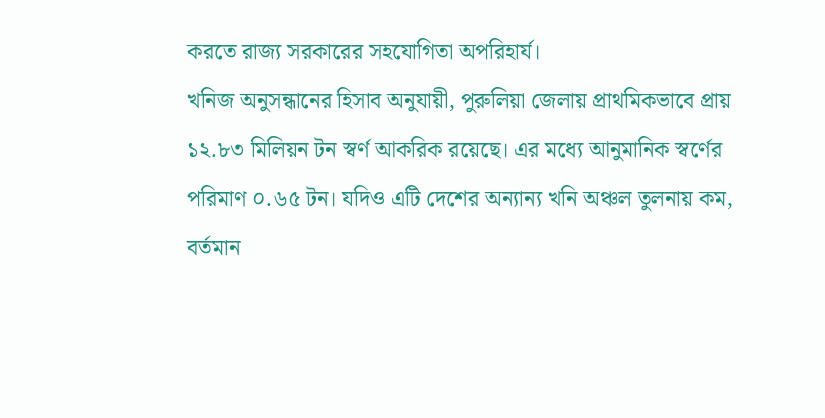করতে রাজ্য সরকারের সহযোগিতা অপরিহার্য।
খনিজ অনুসন্ধানের হিসাব অনুযায়ী, পুরুলিয়া জেলায় প্রাথমিকভাবে প্রায় ১২.৮৩ মিলিয়ন টন স্বর্ণ আকরিক রয়েছে। এর মধ্যে আনুমানিক স্বর্ণের পরিমাণ ০.৬৫ টন। যদিও এটি দেশের অন্যান্য খনি অঞ্চল তুলনায় কম, বর্তমান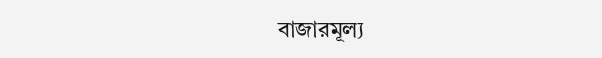বাজারমূল্য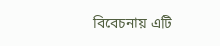বিবেচনায় এটি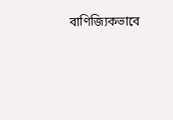বাণিজ্যিকভাবে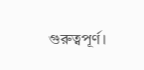গুরুত্বপূর্ণ।